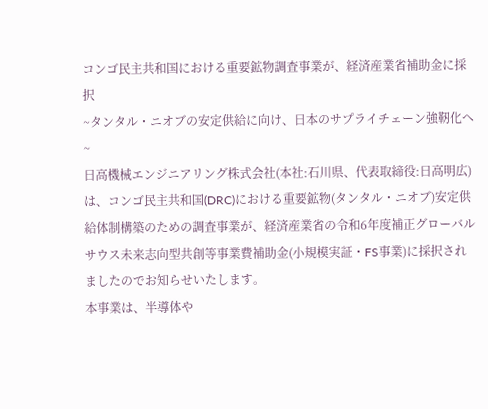コンゴ民主共和国における重要鉱物調査事業が、経済産業省補助金に採択
~タンタル・ニオブの安定供給に向け、日本のサプライチェーン強靭化へ~
日高機械エンジニアリング株式会社(本社:石川県、代表取締役:日高明広)は、コンゴ民主共和国(DRC)における重要鉱物(タンタル・ニオブ)安定供給体制構築のための調査事業が、経済産業省の令和6年度補正グローバルサウス未来志向型共創等事業費補助金(小規模実証・FS事業)に採択されましたのでお知らせいたします。
本事業は、半導体や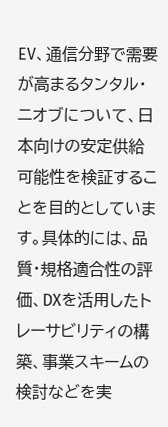EV、通信分野で需要が高まるタンタル・ニオブについて、日本向けの安定供給可能性を検証することを目的としています。具体的には、品質・規格適合性の評価、DXを活用したトレーサビリティの構築、事業スキームの検討などを実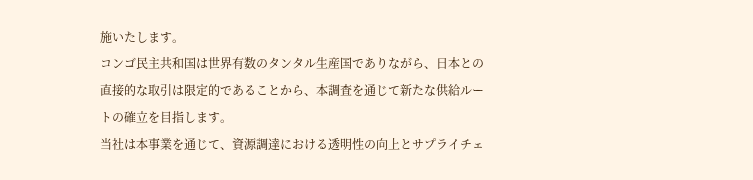施いたします。
コンゴ民主共和国は世界有数のタンタル生産国でありながら、日本との直接的な取引は限定的であることから、本調査を通じて新たな供給ルートの確立を目指します。
当社は本事業を通じて、資源調達における透明性の向上とサプライチェ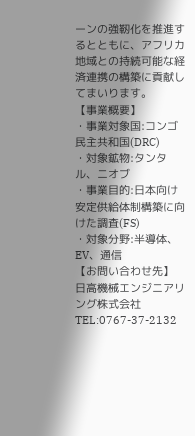ーンの強靭化を推進するとともに、アフリカ地域との持続可能な経済連携の構築に貢献してまいります。
【事業概要】
・事業対象国:コンゴ民主共和国(DRC)
・対象鉱物:タンタル、ニオブ
・事業目的:日本向け安定供給体制構築に向けた調査(FS)
・対象分野:半導体、EV、通信
【お問い合わせ先】
日高機械エンジニアリング株式会社
TEL:0767-37-2132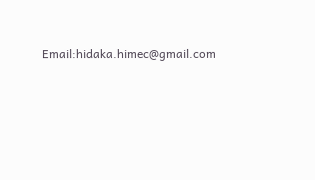Email:hidaka.himec@gmail.com